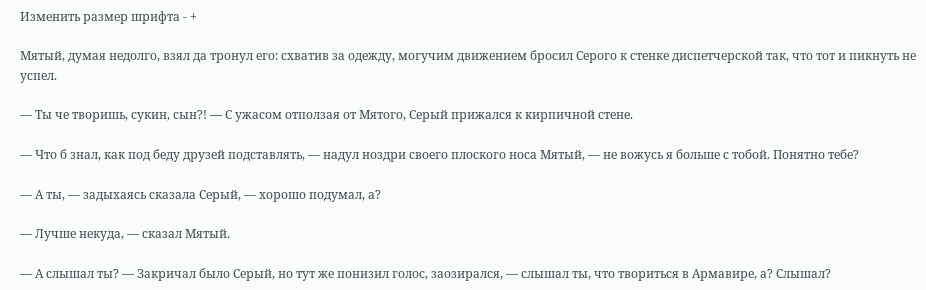Изменить размер шрифта - +

Мятый, думая недолго, взял да тронул его: схватив за одежду, могучим движением бросил Серого к стенке диспетчерской так, что тот и пикнуть не успел.

— Ты че творишь, сукин, сын?! — С ужасом отползая от Мятого, Серый прижался к кирпичной стене.

— Что б знал, как под беду друзей подставлять, — надул ноздри своего плоского носа Мятый, — не вожусь я больше с тобой. Понятно тебе?

— А ты, — задыхаясь сказала Серый, — хорошо подумал, а?

— Лучше некуда, — сказал Мятый.

— А слышал ты? — Закричал было Серый, но тут же понизил голос, заозирался, — слышал ты, что твориться в Армавире, а? Слышал?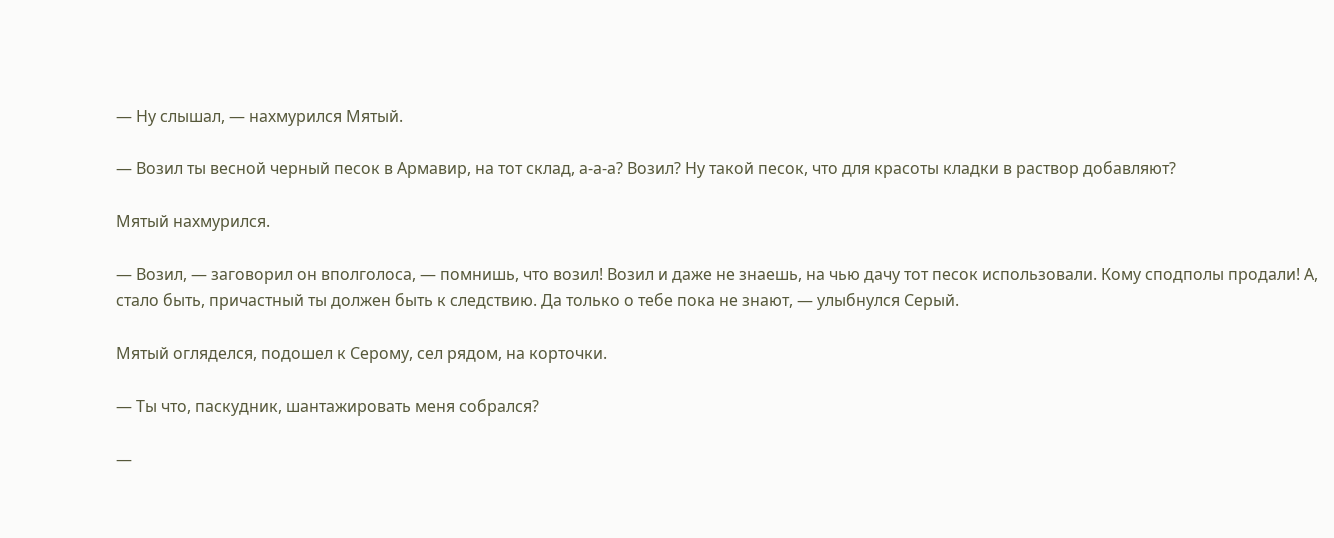— Ну слышал, — нахмурился Мятый.

— Возил ты весной черный песок в Армавир, на тот склад, а-а-а? Возил? Ну такой песок, что для красоты кладки в раствор добавляют?

Мятый нахмурился.

— Возил, — заговорил он вполголоса, — помнишь, что возил! Возил и даже не знаешь, на чью дачу тот песок использовали. Кому сподполы продали! А, стало быть, причастный ты должен быть к следствию. Да только о тебе пока не знают, — улыбнулся Серый.

Мятый огляделся, подошел к Серому, сел рядом, на корточки.

— Ты что, паскудник, шантажировать меня собрался?

—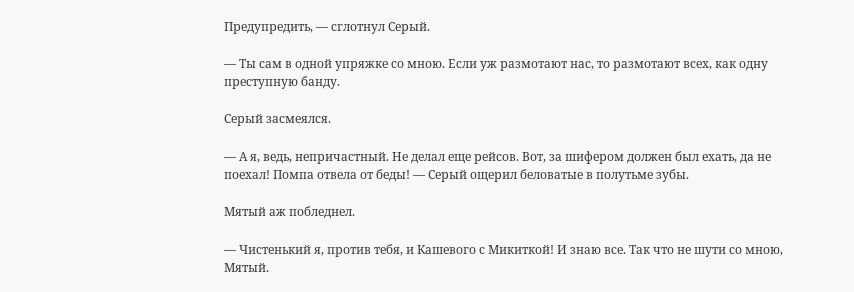Предупредить, — сглотнул Серый.

— Ты сам в одной упряжке со мною. Если уж размотают нас, то размотают всех, как одну преступную банду.

Серый засмеялся.

— А я, ведь, непричастный. Не делал еще рейсов. Вот, за шифером должен был ехать, да не поехал! Помпа отвела от беды! — Серый ощерил беловатые в полутьме зубы.

Мятый аж побледнел.

— Чистенький я, против тебя, и Кашевого с Микиткой! И знаю все. Так что не шути со мною, Мятый.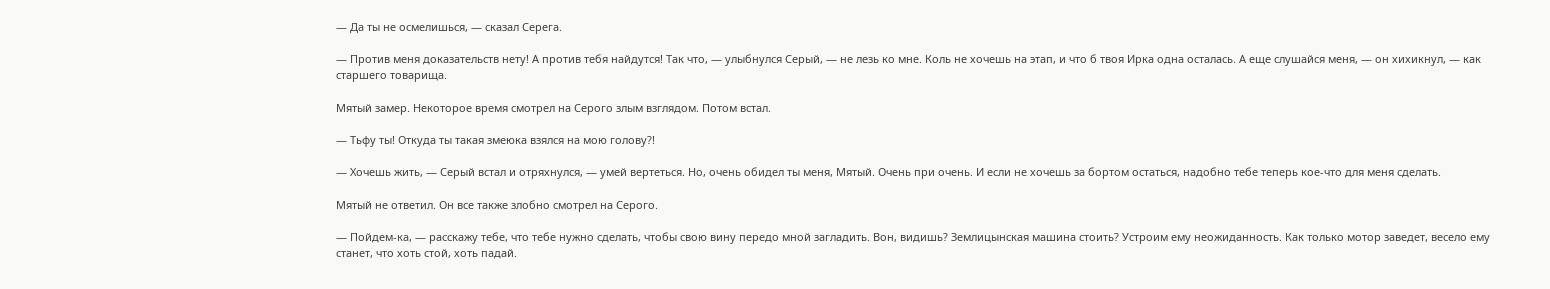— Да ты не осмелишься, — сказал Серега.

— Против меня доказательств нету! А против тебя найдутся! Так что, — улыбнулся Серый, — не лезь ко мне. Коль не хочешь на этап, и что б твоя Ирка одна осталась. А еще слушайся меня, — он хихикнул, — как старшего товарища.

Мятый замер. Некоторое время смотрел на Серого злым взглядом. Потом встал.

— Тьфу ты! Откуда ты такая змеюка взялся на мою голову?!

— Хочешь жить, — Серый встал и отряхнулся, — умей вертеться. Но, очень обидел ты меня, Мятый. Очень при очень. И если не хочешь за бортом остаться, надобно тебе теперь кое-что для меня сделать.

Мятый не ответил. Он все также злобно смотрел на Серого.

— Пойдем-ка, — расскажу тебе, что тебе нужно сделать, чтобы свою вину передо мной загладить. Вон, видишь? Землицынская машина стоить? Устроим ему неожиданность. Как только мотор заведет, весело ему станет, что хоть стой, хоть падай.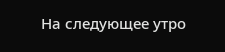На следующее утро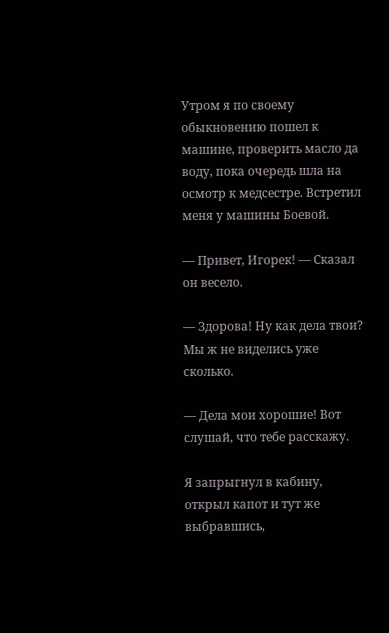Утром я по своему обыкновению пошел к машине, проверить масло да воду, пока очередь шла на осмотр к медсестре. Встретил меня у машины Боевой.

— Привет, Игорек! — Сказал он весело.

— Здорова! Ну как дела твои? Мы ж не виделись уже сколько.

— Дела мои хорошие! Вот слушай, что тебе расскажу.

Я запрыгнул в кабину, открыл капот и тут же выбравшись,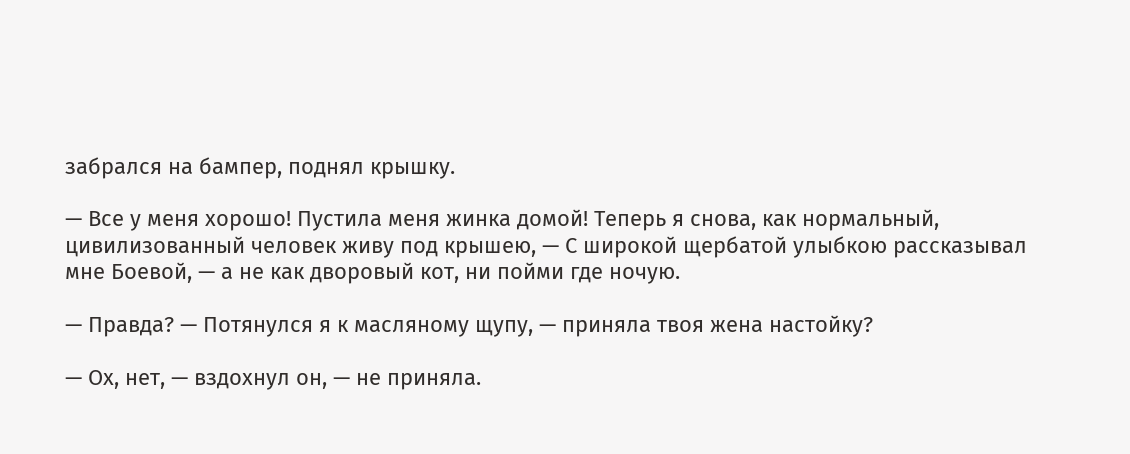забрался на бампер, поднял крышку.

— Все у меня хорошо! Пустила меня жинка домой! Теперь я снова, как нормальный, цивилизованный человек живу под крышею, — С широкой щербатой улыбкою рассказывал мне Боевой, — а не как дворовый кот, ни пойми где ночую.

— Правда? — Потянулся я к масляному щупу, — приняла твоя жена настойку?

— Ох, нет, — вздохнул он, — не приняла.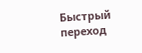Быстрый переход